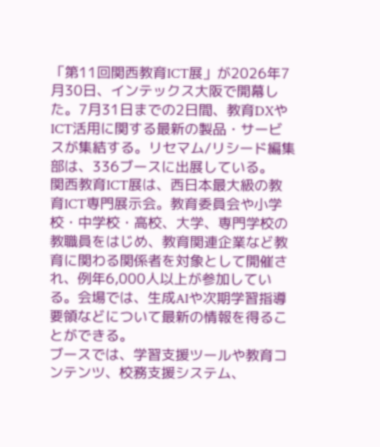「第11回関西教育ICT展」が2026年7月30日、インテックス大阪で開幕した。7月31日までの2日間、教育DXやICT活用に関する最新の製品・サービスが集結する。リセマム/リシード編集部は、336ブースに出展している。
関西教育ICT展は、西日本最大級の教育ICT専門展示会。教育委員会や小学校・中学校・高校、大学、専門学校の教職員をはじめ、教育関連企業など教育に関わる関係者を対象として開催され、例年6,000人以上が参加している。会場では、生成AIや次期学習指導要領などについて最新の情報を得ることができる。
ブースでは、学習支援ツールや教育コンテンツ、校務支援システム、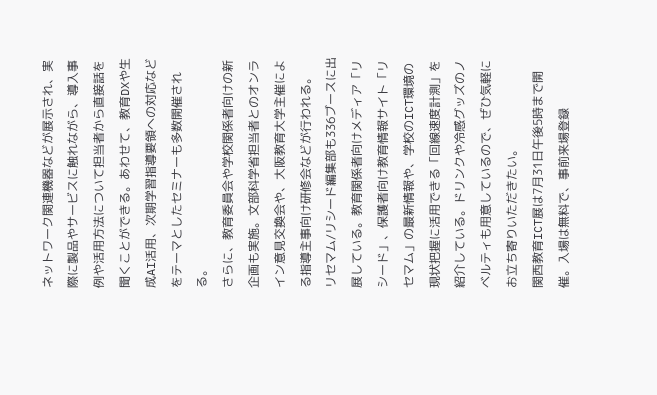ネットワーク関連機器などが展示され、実際に製品やサービスに触れながら、導入事例や活用方法について担当者から直接話を聞くことができる。あわせて、教育DXや生成AI活用、次期学習指導要領への対応などをテーマとしたセミナーも多数開催される。
さらに、教育委員会や学校関係者向けの新企画も実施。文部科学省担当者とのオンライン意見交換会や、大阪教育大学主催による指導主事向け研修会などが行われる。
リセマム/リシード編集部も336ブースに出展している。教育関係者向けメディア「リシード」、保護者向け教育情報サイト「リセマム」の最新情報や、学校のICT環境の現状把握に活用できる「回線速度計測」を紹介している。ドリンクや冷感グッズのノベルティも用意しているので、ぜひ気軽にお立ち寄りいただきたい。
関西教育ICT展は7月31日午後5時まで開催。入場は無料で、事前来場登録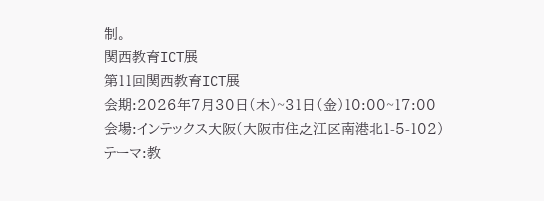制。
関西教育ICT展
第11回関西教育ICT展
会期:2026年7月30日(木)~31日(金)10:00~17:00
会場:インテックス大阪(大阪市住之江区南港北1-5-102)
テーマ:教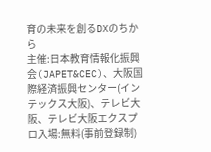育の未来を創るDXのちから
主催:日本教育情報化振興会(JAPET&CEC)、大阪国際経済振興センター(インテックス大阪)、テレビ大阪、テレビ大阪エクスプロ入場:無料(事前登録制)